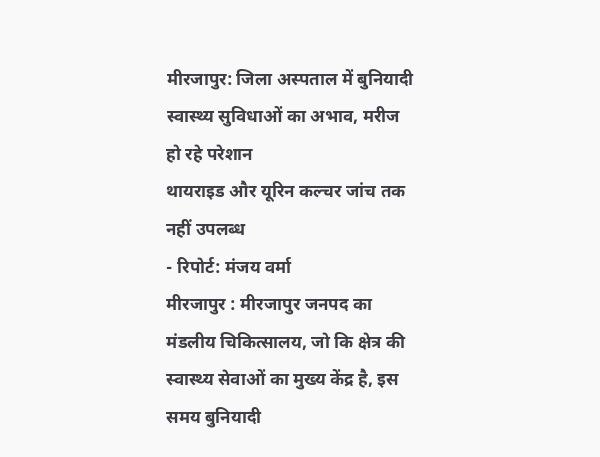मीरजापुर: जिला अस्पताल में बुनियादी स्वास्थ्य सुविधाओं का अभाव, मरीज हो रहे परेशान
थायराइड और यूरिन कल्चर जांच तक नहीं उपलब्ध
- रिपोर्ट: मंजय वर्मा
मीरजापुर : मीरजापुर जनपद का मंडलीय चिकित्सालय, जो कि क्षेत्र की स्वास्थ्य सेवाओं का मुख्य केंद्र है, इस समय बुनियादी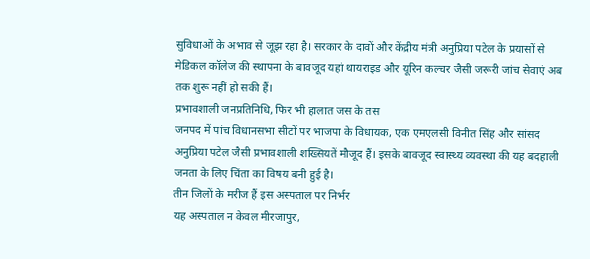सुविधाओं के अभाव से जूझ रहा है। सरकार के दावों और केंद्रीय मंत्री अनुप्रिया पटेल के प्रयासों से मेडिकल कॉलेज की स्थापना के बावजूद यहां थायराइड और यूरिन कल्चर जैसी जरूरी जांच सेवाएं अब तक शुरू नहीं हो सकी हैं।
प्रभावशाली जनप्रतिनिधि, फिर भी हालात जस के तस
जनपद में पांच विधानसभा सीटों पर भाजपा के विधायक, एक एमएलसी विनीत सिंह और सांसद अनुप्रिया पटेल जैसी प्रभावशाली शख्सियतें मौजूद हैं। इसके बावजूद स्वास्थ्य व्यवस्था की यह बदहाली जनता के लिए चिंता का विषय बनी हुई है।
तीन जिलों के मरीज हैं इस अस्पताल पर निर्भर
यह अस्पताल न केवल मीरजापुर,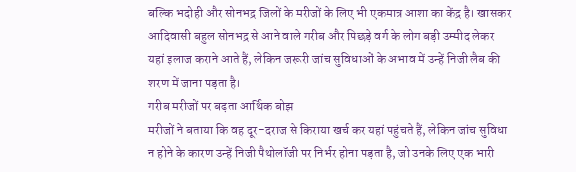बल्कि भदोही और सोनभद्र जिलों के मरीजों के लिए भी एकमात्र आशा का केंद्र है। खासकर आदिवासी बहुल सोनभद्र से आने वाले गरीब और पिछड़े वर्ग के लोग बड़ी उम्मीद लेकर यहां इलाज कराने आते हैं, लेकिन जरूरी जांच सुविधाओं के अभाव में उन्हें निजी लैब की शरण में जाना पड़ता है।
गरीब मरीजों पर बढ़ता आर्थिक बोझ
मरीजों ने बताया कि वह दूर-दराज से किराया खर्च कर यहां पहुंचते हैं, लेकिन जांच सुविधा न होने के कारण उन्हें निजी पैथोलॉजी पर निर्भर होना पड़ता है, जो उनके लिए एक भारी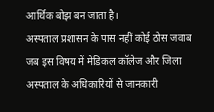आर्थिक बोझ बन जाता है।
अस्पताल प्रशासन के पास नहीं कोई ठोस जवाब
जब इस विषय में मेडिकल कॉलेज और जिला अस्पताल के अधिकारियों से जानकारी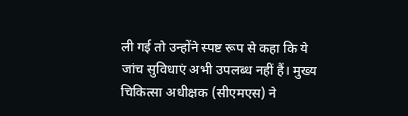ली गई तो उन्होंने स्पष्ट रूप से कहा कि ये जांच सुविधाएं अभी उपलब्ध नहीं हैं। मुख्य चिकित्सा अधीक्षक (सीएमएस) ने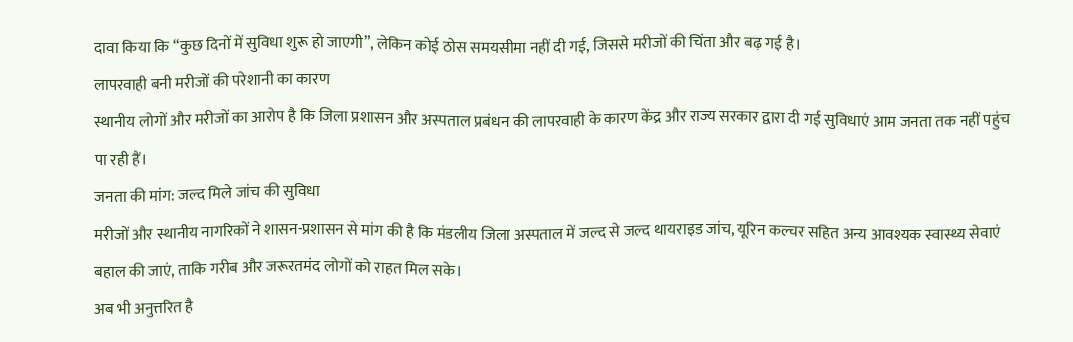दावा किया कि “कुछ दिनों में सुविधा शुरू हो जाएगी”, लेकिन कोई ठोस समयसीमा नहीं दी गई, जिससे मरीजों की चिंता और बढ़ गई है।
लापरवाही बनी मरीजों की परेशानी का कारण
स्थानीय लोगों और मरीजों का आरोप है कि जिला प्रशासन और अस्पताल प्रबंधन की लापरवाही के कारण केंद्र और राज्य सरकार द्वारा दी गई सुविधाएं आम जनता तक नहीं पहुंच पा रही हैं।
जनता की मांग: जल्द मिले जांच की सुविधा
मरीजों और स्थानीय नागरिकों ने शासन-प्रशासन से मांग की है कि मंडलीय जिला अस्पताल में जल्द से जल्द थायराइड जांच, यूरिन कल्चर सहित अन्य आवश्यक स्वास्थ्य सेवाएं बहाल की जाएं, ताकि गरीब और जरूरतमंद लोगों को राहत मिल सके।
अब भी अनुत्तरित है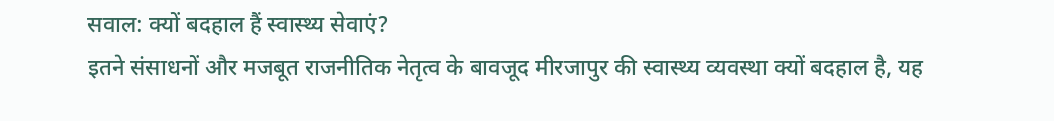सवाल: क्यों बदहाल हैं स्वास्थ्य सेवाएं?
इतने संसाधनों और मजबूत राजनीतिक नेतृत्व के बावजूद मीरजापुर की स्वास्थ्य व्यवस्था क्यों बदहाल है, यह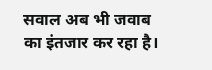सवाल अब भी जवाब का इंतजार कर रहा है।